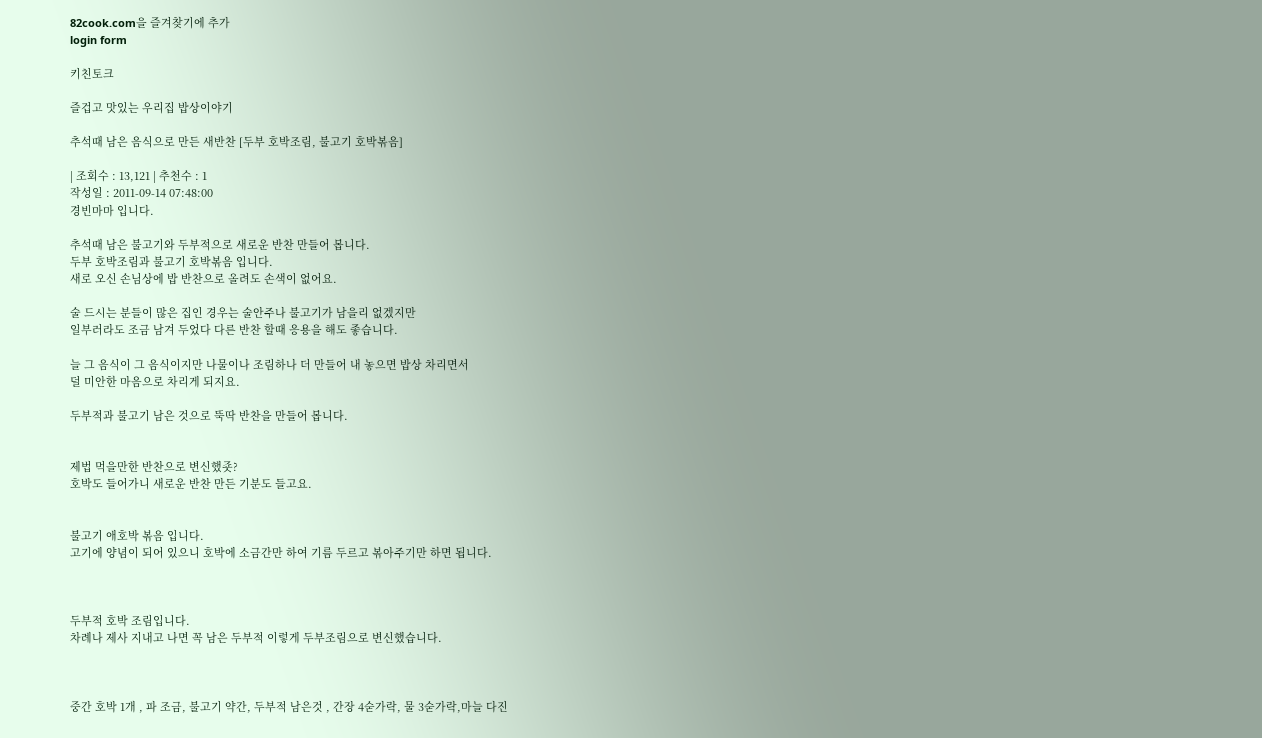82cook.com을 즐겨찾기에 추가
login form

키친토크

즐겁고 맛있는 우리집 밥상이야기

추석때 남은 음식으로 만든 새반찬 [두부 호박조림, 불고기 호박볶음]

| 조회수 : 13,121 | 추천수 : 1
작성일 : 2011-09-14 07:48:00
경빈마마 입니다.

추석때 남은 불고기와 두부적으로 새로운 반찬 만들어 봅니다.
두부 호박조림과 불고기 호박볶음 입니다.
새로 오신 손님상에 밥 반찬으로 올려도 손색이 없어요.

술 드시는 분들이 많은 집인 경우는 술안주나 불고기가 남을리 없겠지만
일부러라도 조금 남겨 두었다 다른 반찬 할때 응용을 해도 좋습니다.

늘 그 음식이 그 음식이지만 나물이나 조림하나 더 만들어 내 놓으면 밥상 차리면서
덜 미안한 마음으로 차리게 되지요.

두부적과 불고기 남은 것으로 뚝딱 반찬을 만들어 봅니다.


제법 먹을만한 반찬으로 변신했죳?
호박도 들어가니 새로운 반찬 만든 기분도 들고요.


불고기 애호박 볶음 입니다.
고기에 양념이 되어 있으니 호박에 소금간만 하여 기름 두르고 볶아주기만 하면 됩니다.



두부적 호박 조림입니다.
차례나 제사 지내고 나면 꼭 남은 두부적 이렇게 두부조림으로 변신했습니다.



중간 호박 1개 , 파 조금, 불고기 약간, 두부적 남은것 , 간장 4숟가락, 물 3숟가락,마늘 다진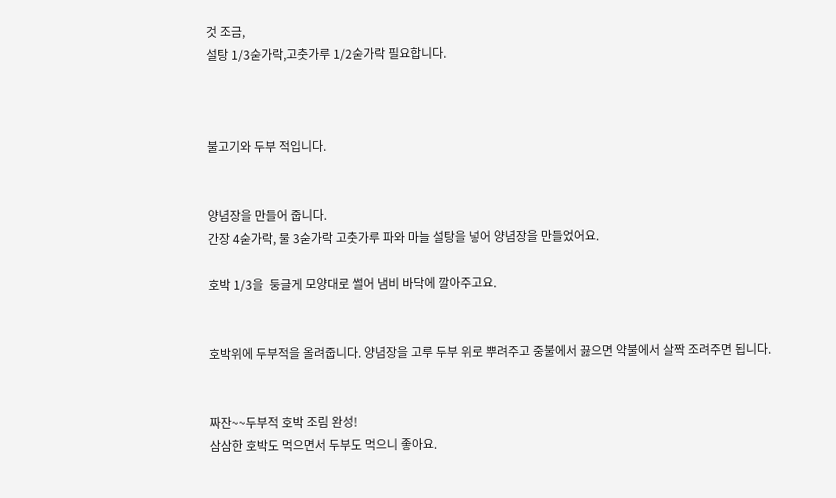것 조금,
설탕 1/3숟가락,고춧가루 1/2숟가락 필요합니다.



불고기와 두부 적입니다.


양념장을 만들어 줍니다.
간장 4숟가락, 물 3숟가락 고춧가루 파와 마늘 설탕을 넣어 양념장을 만들었어요.

호박 1/3을  둥글게 모양대로 썰어 냄비 바닥에 깔아주고요.


호박위에 두부적을 올려줍니다. 양념장을 고루 두부 위로 뿌려주고 중불에서 끓으면 약불에서 살짝 조려주면 됩니다.


짜잔~~두부적 호박 조림 완성!
삼삼한 호박도 먹으면서 두부도 먹으니 좋아요.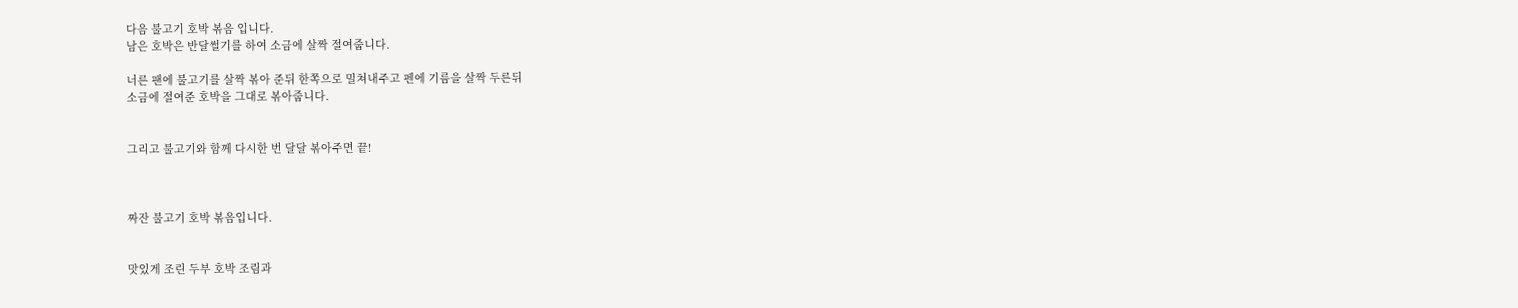다음 불고기 호박 볶음 입니다.
남은 호박은 반달썰기를 하여 소금에 살짝 절여줍니다.

너른 팬에 불고기를 살짝 볶아 준뒤 한쪽으로 밀쳐내주고 펜에 기름을 살짝 두른뒤
소금에 절여준 호박을 그대로 볶아줍니다.


그리고 불고기와 함께 다시한 번 달달 볶아주면 끝!



짜잔 불고기 호박 볶음입니다.


맛있게 조린 두부 호박 조림과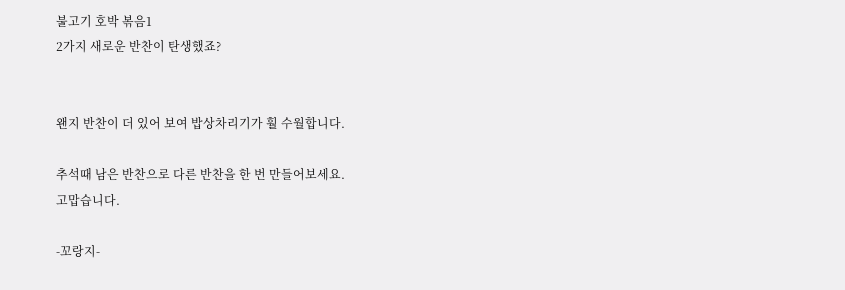불고기 호박 볶음1
2가지 새로운 반찬이 탄생했죠?


왠지 반찬이 더 있어 보여 밥상차리기가 훨 수월합니다.

추석때 남은 반찬으로 다른 반찬을 한 번 만들어보세요.
고맙습니다.

-꼬랑지-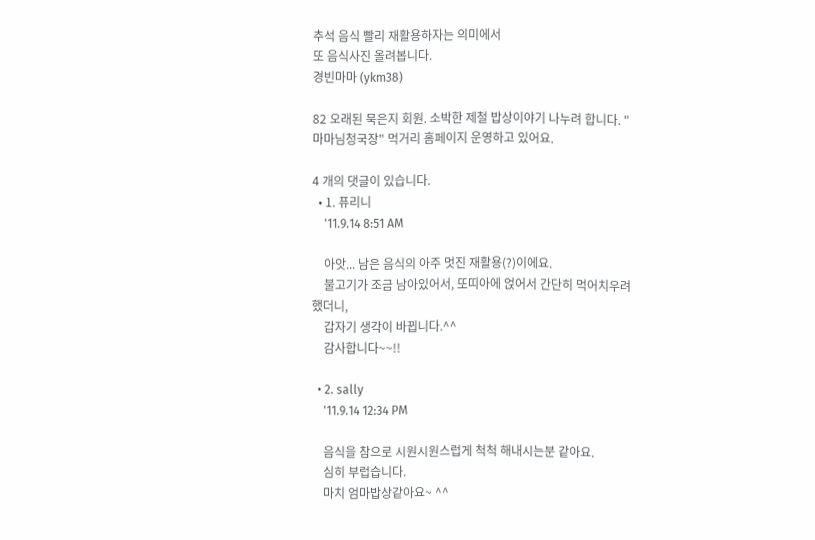추석 음식 빨리 재활용하자는 의미에서
또 음식사진 올려봅니다.
경빈마마 (ykm38)

82 오래된 묵은지 회원. 소박한 제철 밥상이야기 나누려 합니다. "마마님청국장" 먹거리 홈페이지 운영하고 있어요.

4 개의 댓글이 있습니다.
  • 1. 퓨리니
    '11.9.14 8:51 AM

    아앗... 남은 음식의 아주 멋진 재활용(?)이에요.
    불고기가 조금 남아있어서, 또띠아에 얹어서 간단히 먹어치우려했더니,
    갑자기 생각이 바뀝니다.^^
    감사합니다~~!!

  • 2. sally
    '11.9.14 12:34 PM

    음식을 참으로 시원시원스럽게 척척 해내시는분 같아요.
    심히 부럽습니다.
    마치 엄마밥상같아요~ ^^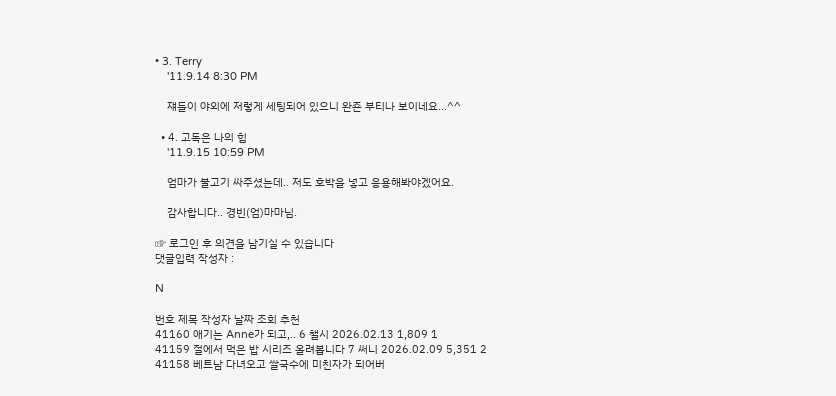• 3. Terry
    '11.9.14 8:30 PM

    쟤들이 야외에 저렇게 세팅되어 있으니 완죤 부티나 보이네요...^^

  • 4. 고독은 나의 힘
    '11.9.15 10:59 PM

    엄마가 불고기 싸주셨는데.. 저도 호박을 넣고 응용해봐야겠어요.

    감사합니다.. 경빈(엄)마마님.

☞ 로그인 후 의견을 남기실 수 있습니다
댓글입력 작성자 :

N

번호 제목 작성자 날짜 조회 추천
41160 애기는 Anne가 되고,.. 6 챌시 2026.02.13 1,809 1
41159 절에서 먹은 밥 시리즈 올려봅니다 7 써니 2026.02.09 5,351 2
41158 베트남 다녀오고 쌀국수에 미친자가 되어버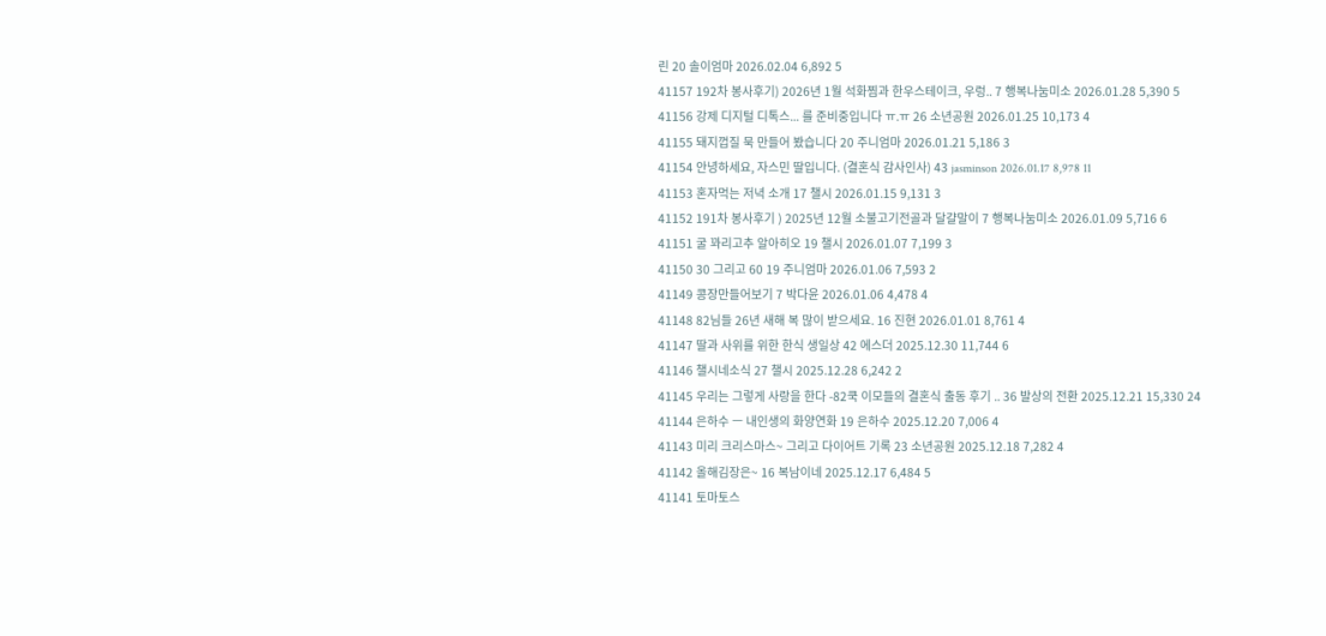린 20 솔이엄마 2026.02.04 6,892 5
41157 192차 봉사후기) 2026년 1월 석화찜과 한우스테이크, 우렁.. 7 행복나눔미소 2026.01.28 5,390 5
41156 강제 디지털 디톡스... 를 준비중입니다 ㅠ.ㅠ 26 소년공원 2026.01.25 10,173 4
41155 돼지껍질 묵 만들어 봤습니다 20 주니엄마 2026.01.21 5,186 3
41154 안녕하세요, 자스민 딸입니다. (결혼식 감사인사) 43 jasminson 2026.01.17 8,978 11
41153 혼자먹는 저녁 소개 17 챌시 2026.01.15 9,131 3
41152 191차 봉사후기 ) 2025년 12월 소불고기전골과 달걀말이 7 행복나눔미소 2026.01.09 5,716 6
41151 굴 꽈리고추 알아히오 19 챌시 2026.01.07 7,199 3
41150 30 그리고 60 19 주니엄마 2026.01.06 7,593 2
41149 콩장만들어보기 7 박다윤 2026.01.06 4,478 4
41148 82님들 26년 새해 복 많이 받으세요. 16 진현 2026.01.01 8,761 4
41147 딸과 사위를 위한 한식 생일상 42 에스더 2025.12.30 11,744 6
41146 챌시네소식 27 챌시 2025.12.28 6,242 2
41145 우리는 그렇게 사랑을 한다 -82쿡 이모들의 결혼식 출동 후기 .. 36 발상의 전환 2025.12.21 15,330 24
41144 은하수 ㅡ 내인생의 화양연화 19 은하수 2025.12.20 7,006 4
41143 미리 크리스마스~ 그리고 다이어트 기록 23 소년공원 2025.12.18 7,282 4
41142 올해김장은~ 16 복남이네 2025.12.17 6,484 5
41141 토마토스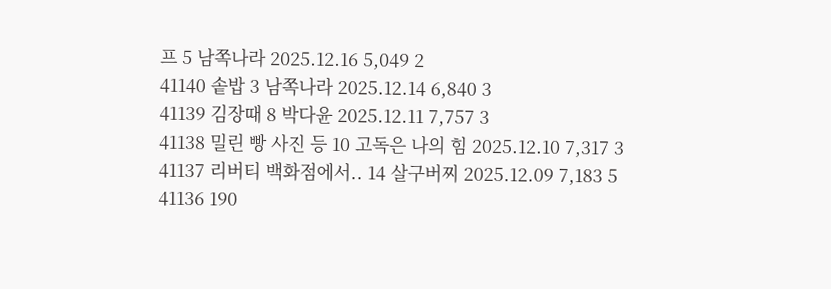프 5 남쪽나라 2025.12.16 5,049 2
41140 솥밥 3 남쪽나라 2025.12.14 6,840 3
41139 김장때 8 박다윤 2025.12.11 7,757 3
41138 밀린 빵 사진 등 10 고독은 나의 힘 2025.12.10 7,317 3
41137 리버티 백화점에서.. 14 살구버찌 2025.12.09 7,183 5
41136 190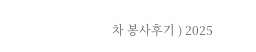차 봉사후기 ) 2025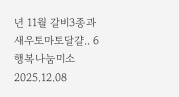년 11월 갈비3종과 새우토마토달걀.. 6 행복나눔미소 2025.12.08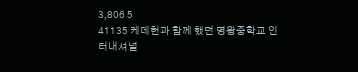3,806 5
41135 케데헌과 함께 했던 명왕중학교 인터내셔널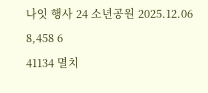나잇 행사 24 소년공원 2025.12.06 8,458 6
41134 멸치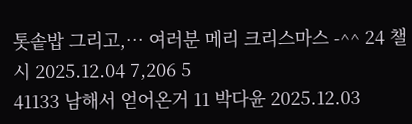톳솥밥 그리고,… 여러분 메리 크리스마스 -^^ 24 챌시 2025.12.04 7,206 5
41133 남해서 얻어온거 11 박다윤 2025.12.03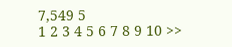7,549 5
1 2 3 4 5 6 7 8 9 10 >>